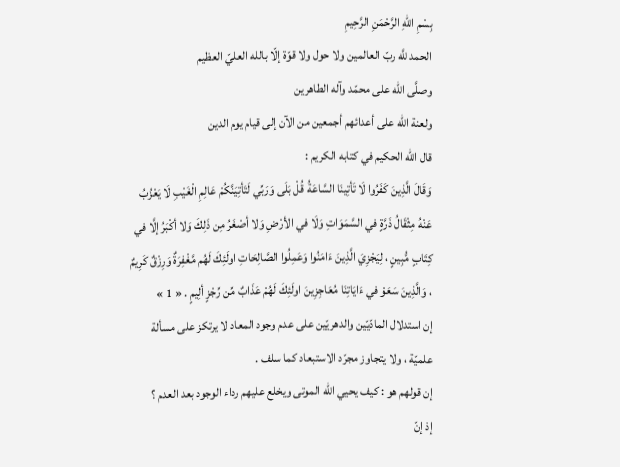بِسْمِ اللهِ الرَّحْمَنِ الرَّحِيمِ
الحمد للَّه ربّ العالمين ولا حول ولا قوّة إلّا بالله العليّ العظيم
وصلَّى الله على محمّد وآله الطاهرين
ولعنة الله على أعدائهم أجمعين من الآن إلى قيام يوم الدين
قال الله الحكيم في كتابه الكريم :
وَقَالَ الَّذِينَ كَفَرُوا لَا تَأتِينَا السَّاعَةُ قُلْ بَلَى وَرَبِّي لَتَأتِيَنَّكُمْ عَالِمِ الْغَيْبِ لَا يَعْزُبُ عَنْهُ مِثْقَالُ ذَرَّةٍ في السَّمَوَاتِ وَلَا في الأرْضِ وَلا أصْغَرُ مِن ذَلِكَ وَلا أكْبَرُ إلَّا في كِتَابٍ مُّبِينٍ ، لِيَجْزِيَ الَّذِينَ ءَامَنُوا وَعَمِلُوا الصَّالِحَاتِ اولَئِكَ لَهُم مَّغْفِرَةٌ وَرِزْقٌ كَرِيمٌ ، وَالَّذِينَ سَعَوْ في ءَايَاتِنَا مُعَاجِزِينَ اولَئِكَ لَهُمْ عَذَابٌ مِّن رِّجْزٍ ألِيمٍ . « 1 »
إن استدلال المادّيّين والدهريّين على عدم وجود المعاد لا يرتكز على مسألة علميّة ، ولا يتجاوز مجرّد الاستبعاد كما سلف .
إن قولهم هو : كيف يحيي الله الموتى ويخلع عليهم رداء الوجود بعد العدم ؟
إذ إنّ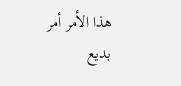هذا الأمر أمر بديع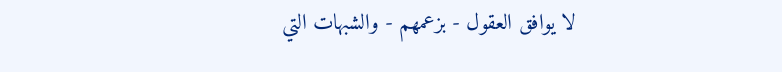لا يوافق العقول - بزعمهم - والشبهات التي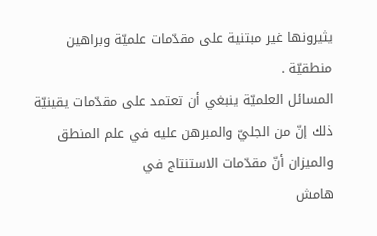يثيرونها غير مبتنية على مقدّمات علميّة وبراهين منطقيّة .
المسائل العلميّة ينبغي أن تعتمد على مقدّمات يقينيّة
ذلك إنّ من الجليّ والمبرهن عليه في علم المنطق والميزان أنّ مقدّمات الاستنتاج في
هامش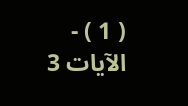( 1 ) - الآيات 3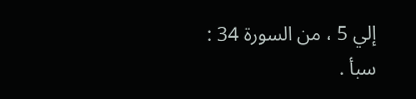إلي 5 ، من السورة 34 : سبأ .